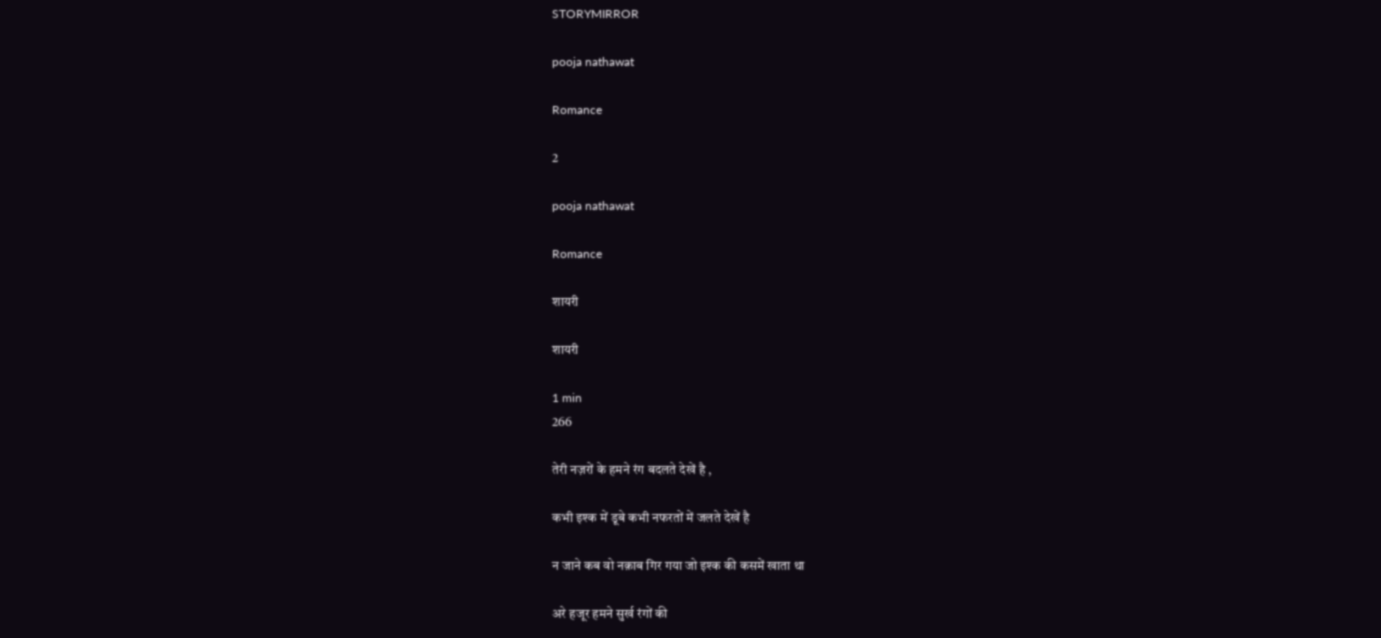STORYMIRROR

pooja nathawat

Romance

2

pooja nathawat

Romance

शायरी

शायरी

1 min
266

तेरी नज़रों के हमने रंग बदलते देखें है ,

कभी इश्क में डूबे कभी नफरतों में जलते देखें है

न जाने कब वो नक़ाब गिर गया जो इश्क की कसमें खाता था

अरे हजूर हमने सुर्ख रंगों की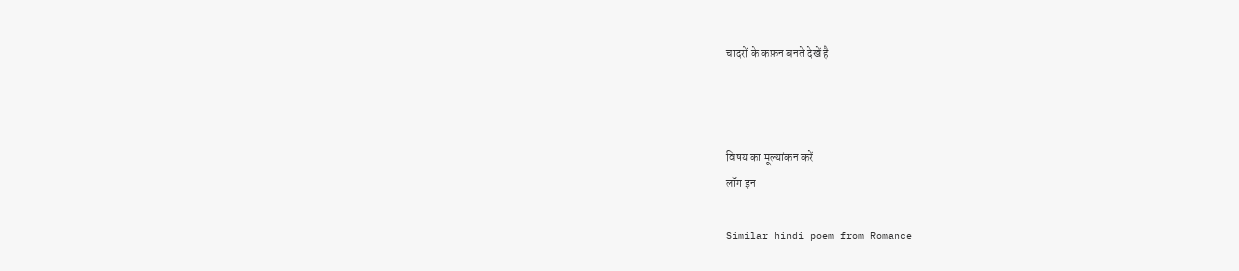चादरों के कफ़न बनते देखें है



विषय का मूल्यांकन करें
लॉग इन

Similar hindi poem from Romance